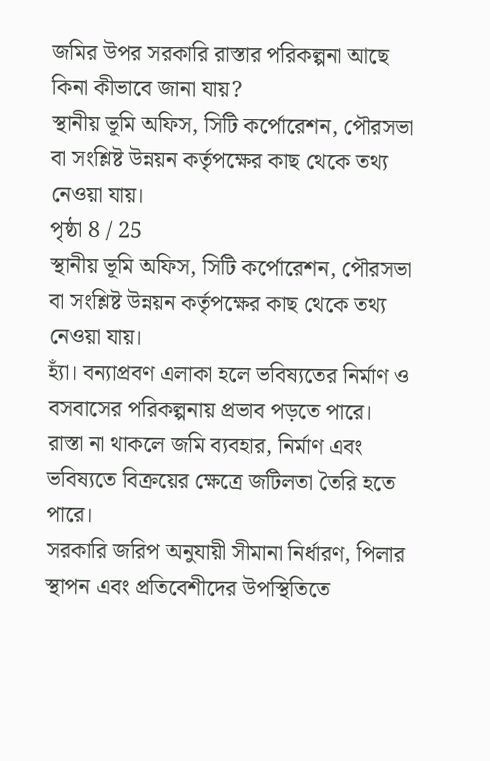জমির উপর সরকারি রাস্তার পরিকল্পনা আছে কিনা কীভাবে জানা যায়?
স্থানীয় ভূমি অফিস, সিটি কর্পোরেশন, পৌরসভা বা সংশ্লিষ্ট উন্নয়ন কর্তৃপক্ষের কাছ থেকে তথ্য নেওয়া যায়।
পৃষ্ঠা 8 / 25
স্থানীয় ভূমি অফিস, সিটি কর্পোরেশন, পৌরসভা বা সংশ্লিষ্ট উন্নয়ন কর্তৃপক্ষের কাছ থেকে তথ্য নেওয়া যায়।
হ্যাঁ। বন্যাপ্রবণ এলাকা হলে ভবিষ্যতের নির্মাণ ও বসবাসের পরিকল্পনায় প্রভাব পড়তে পারে।
রাস্তা না থাকলে জমি ব্যবহার, নির্মাণ এবং ভবিষ্যতে বিক্রয়ের ক্ষেত্রে জটিলতা তৈরি হতে পারে।
সরকারি জরিপ অনুযায়ী সীমানা নির্ধারণ, পিলার স্থাপন এবং প্রতিবেশীদের উপস্থিতিতে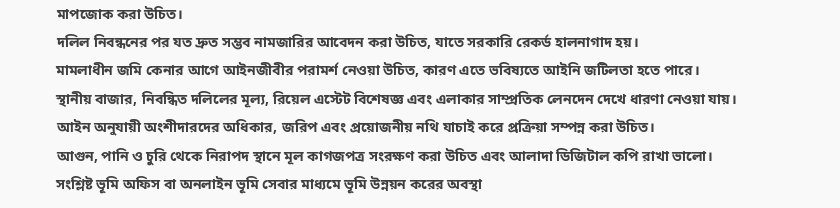মাপজোক করা উচিত।
দলিল নিবন্ধনের পর যত দ্রুত সম্ভব নামজারির আবেদন করা উচিত, যাতে সরকারি রেকর্ড হালনাগাদ হয়।
মামলাধীন জমি কেনার আগে আইনজীবীর পরামর্শ নেওয়া উচিত, কারণ এতে ভবিষ্যতে আইনি জটিলতা হতে পারে।
স্থানীয় বাজার, নিবন্ধিত দলিলের মূল্য, রিয়েল এস্টেট বিশেষজ্ঞ এবং এলাকার সাম্প্রতিক লেনদেন দেখে ধারণা নেওয়া যায়।
আইন অনুযায়ী অংশীদারদের অধিকার, জরিপ এবং প্রয়োজনীয় নথি যাচাই করে প্রক্রিয়া সম্পন্ন করা উচিত।
আগুন, পানি ও চুরি থেকে নিরাপদ স্থানে মূল কাগজপত্র সংরক্ষণ করা উচিত এবং আলাদা ডিজিটাল কপি রাখা ভালো।
সংশ্লিষ্ট ভূমি অফিস বা অনলাইন ভূমি সেবার মাধ্যমে ভূমি উন্নয়ন করের অবস্থা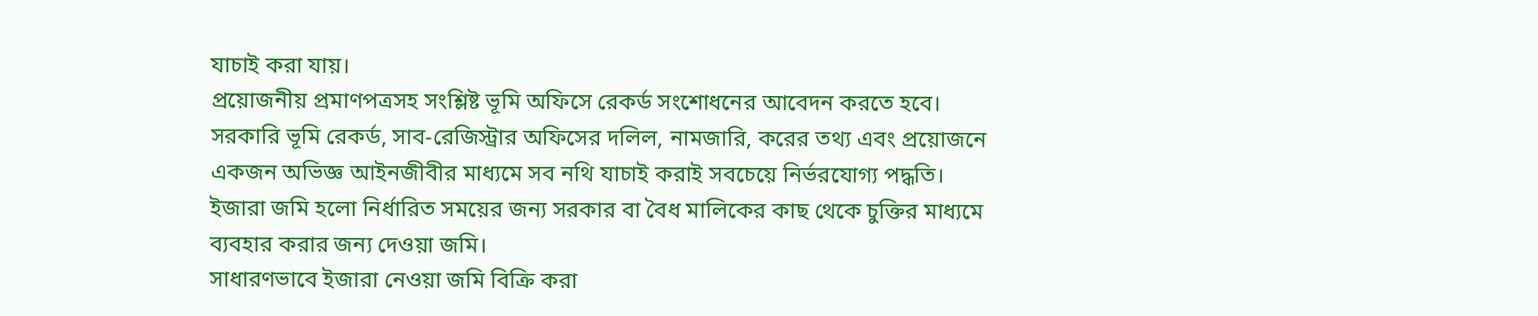যাচাই করা যায়।
প্রয়োজনীয় প্রমাণপত্রসহ সংশ্লিষ্ট ভূমি অফিসে রেকর্ড সংশোধনের আবেদন করতে হবে।
সরকারি ভূমি রেকর্ড, সাব-রেজিস্ট্রার অফিসের দলিল, নামজারি, করের তথ্য এবং প্রয়োজনে একজন অভিজ্ঞ আইনজীবীর মাধ্যমে সব নথি যাচাই করাই সবচেয়ে নির্ভরযোগ্য পদ্ধতি।
ইজারা জমি হলো নির্ধারিত সময়ের জন্য সরকার বা বৈধ মালিকের কাছ থেকে চুক্তির মাধ্যমে ব্যবহার করার জন্য দেওয়া জমি।
সাধারণভাবে ইজারা নেওয়া জমি বিক্রি করা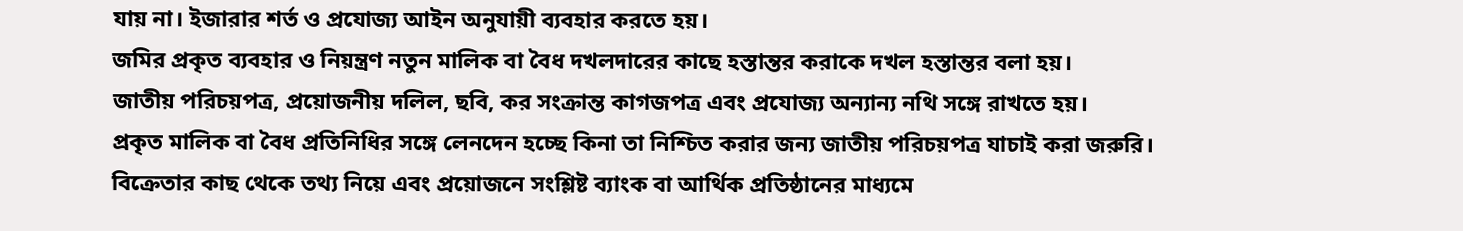যায় না। ইজারার শর্ত ও প্রযোজ্য আইন অনুযায়ী ব্যবহার করতে হয়।
জমির প্রকৃত ব্যবহার ও নিয়ন্ত্রণ নতুন মালিক বা বৈধ দখলদারের কাছে হস্তান্তর করাকে দখল হস্তান্তর বলা হয়।
জাতীয় পরিচয়পত্র, প্রয়োজনীয় দলিল, ছবি, কর সংক্রান্ত কাগজপত্র এবং প্রযোজ্য অন্যান্য নথি সঙ্গে রাখতে হয়।
প্রকৃত মালিক বা বৈধ প্রতিনিধির সঙ্গে লেনদেন হচ্ছে কিনা তা নিশ্চিত করার জন্য জাতীয় পরিচয়পত্র যাচাই করা জরুরি।
বিক্রেতার কাছ থেকে তথ্য নিয়ে এবং প্রয়োজনে সংশ্লিষ্ট ব্যাংক বা আর্থিক প্রতিষ্ঠানের মাধ্যমে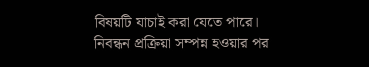বিষয়টি যাচাই করা যেতে পারে।
নিবন্ধন প্রক্রিয়া সম্পন্ন হওয়ার পর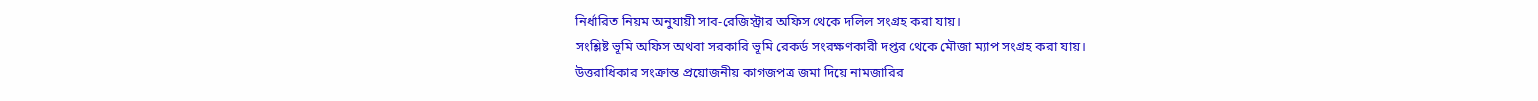নির্ধারিত নিয়ম অনুযায়ী সাব-রেজিস্ট্রার অফিস থেকে দলিল সংগ্রহ করা যায়।
সংশ্লিষ্ট ভূমি অফিস অথবা সরকারি ভূমি রেকর্ড সংরক্ষণকারী দপ্তর থেকে মৌজা ম্যাপ সংগ্রহ করা যায়।
উত্তরাধিকার সংক্রান্ত প্রয়োজনীয় কাগজপত্র জমা দিয়ে নামজারির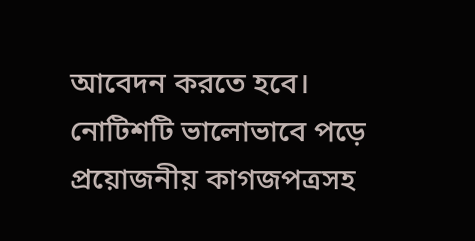আবেদন করতে হবে।
নোটিশটি ভালোভাবে পড়ে প্রয়োজনীয় কাগজপত্রসহ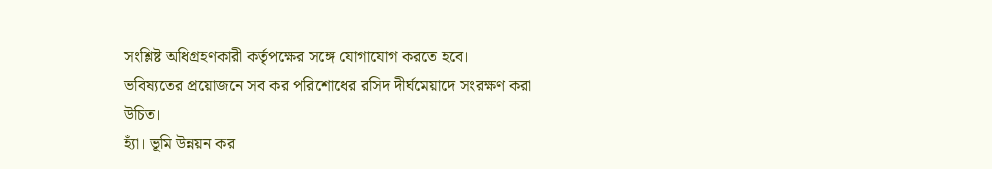সংশ্লিষ্ট অধিগ্রহণকারী কর্তৃপক্ষের সঙ্গে যোগাযোগ করতে হবে।
ভবিষ্যতের প্রয়োজনে সব কর পরিশোধের রসিদ দীর্ঘমেয়াদে সংরক্ষণ করা উচিত।
হ্যাঁ। ভূমি উন্নয়ন কর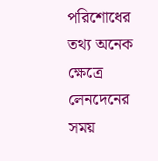পরিশোধের তথ্য অনেক ক্ষেত্রে লেনদেনের সময়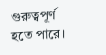গুরুত্বপূর্ণ হতে পারে।